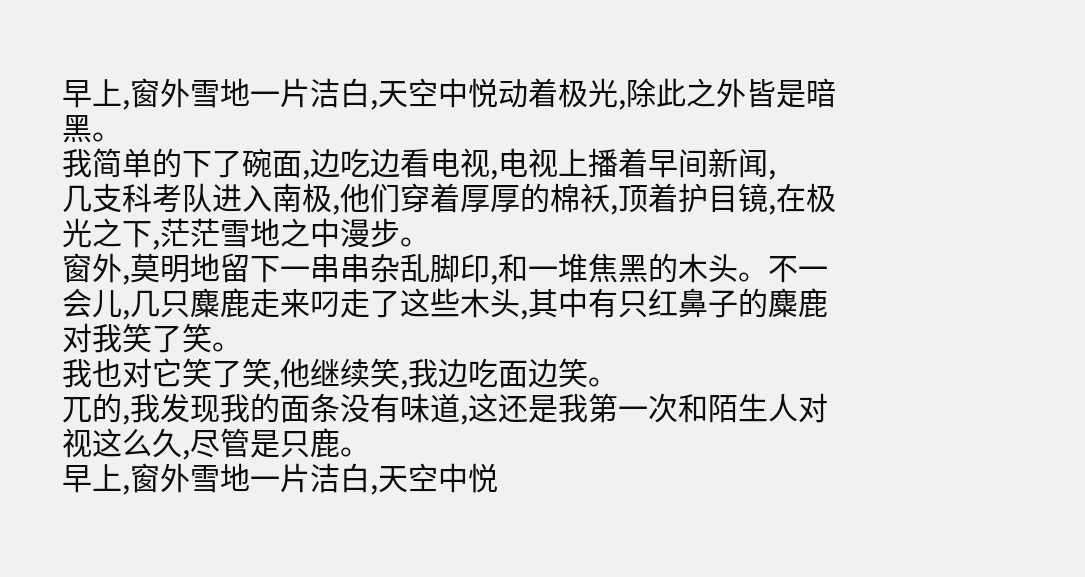早上,窗外雪地一片洁白,天空中悦动着极光,除此之外皆是暗黑。
我简单的下了碗面,边吃边看电视,电视上播着早间新闻,
几支科考队进入南极,他们穿着厚厚的棉袄,顶着护目镜,在极光之下,茫茫雪地之中漫步。
窗外,莫明地留下一串串杂乱脚印,和一堆焦黑的木头。不一会儿,几只麋鹿走来叼走了这些木头,其中有只红鼻子的麋鹿对我笑了笑。
我也对它笑了笑,他继续笑,我边吃面边笑。
兀的,我发现我的面条没有味道,这还是我第一次和陌生人对视这么久,尽管是只鹿。
早上,窗外雪地一片洁白,天空中悦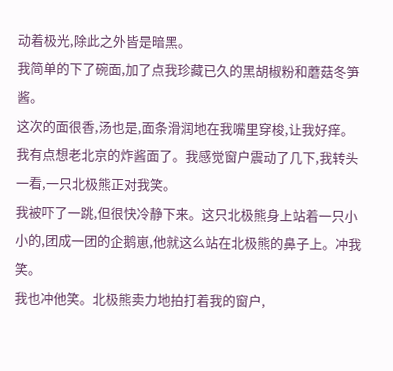动着极光,除此之外皆是暗黑。
我简单的下了碗面,加了点我珍藏已久的黑胡椒粉和蘑菇冬笋酱。
这次的面很香,汤也是,面条滑润地在我嘴里穿梭,让我好痒。
我有点想老北京的炸酱面了。我感觉窗户震动了几下,我转头一看,一只北极熊正对我笑。
我被吓了一跳,但很快冷静下来。这只北极熊身上站着一只小小的,团成一团的企鹅崽,他就这么站在北极熊的鼻子上。冲我笑。
我也冲他笑。北极熊卖力地拍打着我的窗户,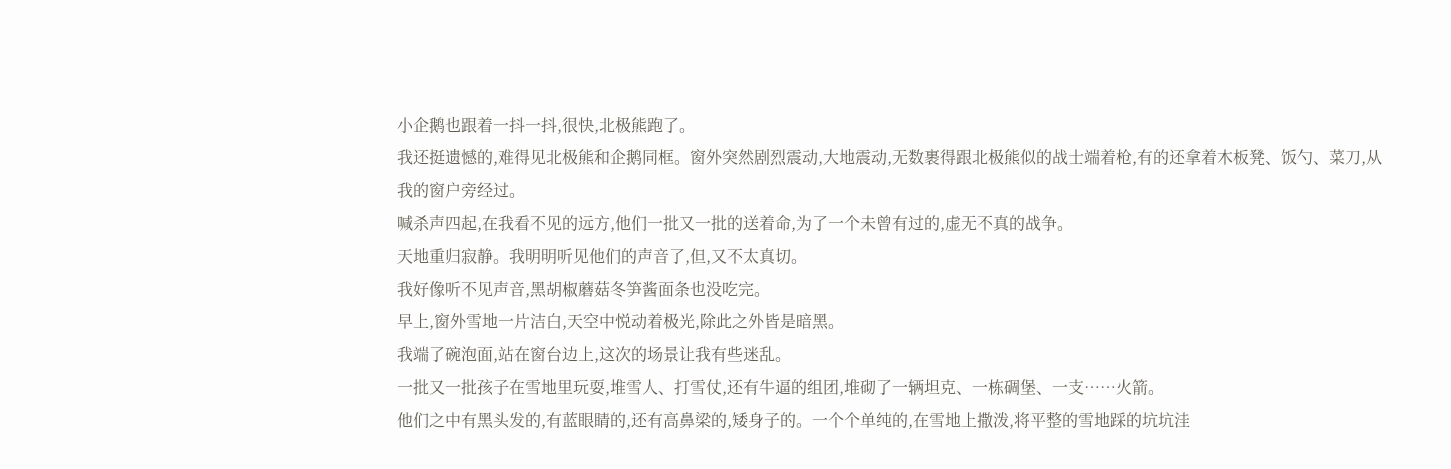小企鹅也跟着一抖一抖,很快,北极熊跑了。
我还挺遗憾的,难得见北极熊和企鹅同框。窗外突然剧烈震动,大地震动,无数裹得跟北极熊似的战士端着枪,有的还拿着木板凳、饭勺、菜刀,从我的窗户旁经过。
喊杀声四起,在我看不见的远方,他们一批又一批的送着命,为了一个未曾有过的,虚无不真的战争。
天地重归寂静。我明明听见他们的声音了,但,又不太真切。
我好像听不见声音,黑胡椒蘑菇冬笋酱面条也没吃完。
早上,窗外雪地一片洁白,天空中悦动着极光,除此之外皆是暗黑。
我端了碗泡面,站在窗台边上,这次的场景让我有些迷乱。
一批又一批孩子在雪地里玩耍,堆雪人、打雪仗,还有牛逼的组团,堆砌了一辆坦克、一栋碉堡、一支……火箭。
他们之中有黑头发的,有蓝眼睛的,还有高鼻梁的,矮身子的。一个个单纯的,在雪地上撒泼,将平整的雪地踩的坑坑洼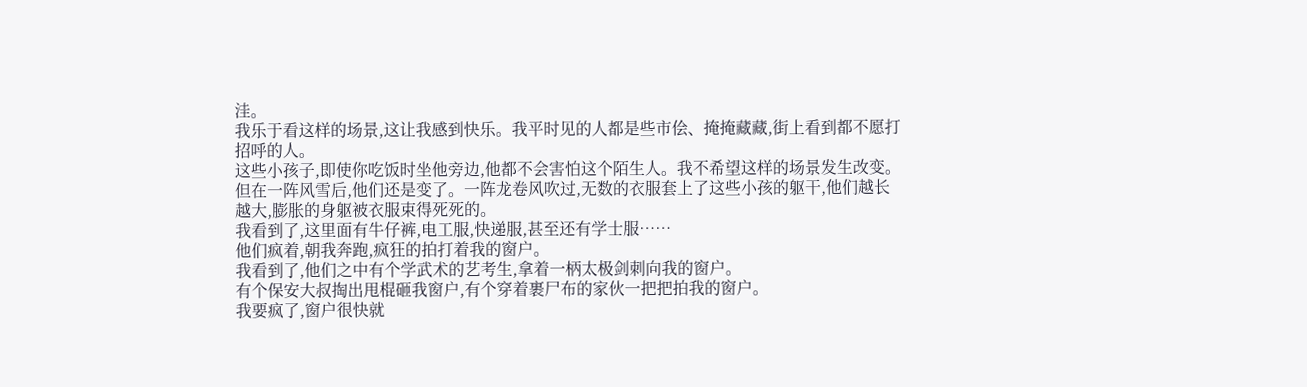洼。
我乐于看这样的场景,这让我感到快乐。我平时见的人都是些市侩、掩掩藏藏,街上看到都不愿打招呼的人。
这些小孩子,即使你吃饭时坐他旁边,他都不会害怕这个陌生人。我不希望这样的场景发生改变。
但在一阵风雪后,他们还是变了。一阵龙卷风吹过,无数的衣服套上了这些小孩的躯干,他们越长越大,膨胀的身躯被衣服束得死死的。
我看到了,这里面有牛仔裤,电工服,快递服,甚至还有学士服……
他们疯着,朝我奔跑,疯狂的拍打着我的窗户。
我看到了,他们之中有个学武术的艺考生,拿着一柄太极剑刺向我的窗户。
有个保安大叔掏出甩棍砸我窗户,有个穿着裹尸布的家伙一把把拍我的窗户。
我要疯了,窗户很快就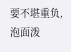要不堪重负,泡面泼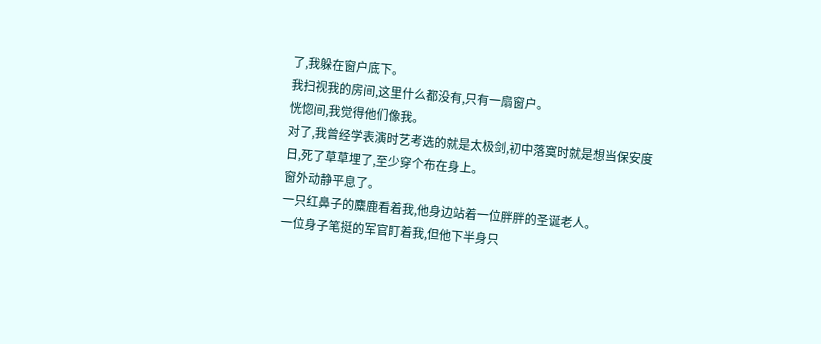了,我躲在窗户底下。
我扫视我的房间,这里什么都没有,只有一扇窗户。
恍惚间,我觉得他们像我。
对了,我曾经学表演时艺考选的就是太极剑,初中落寞时就是想当保安度日,死了草草埋了,至少穿个布在身上。
窗外动静平息了。
一只红鼻子的麋鹿看着我,他身边站着一位胖胖的圣诞老人。
一位身子笔挺的军官盯着我,但他下半身只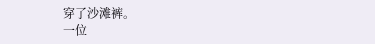穿了沙滩裤。
一位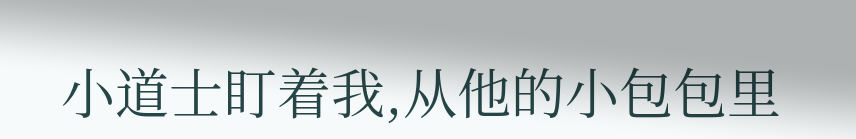小道士盯着我,从他的小包包里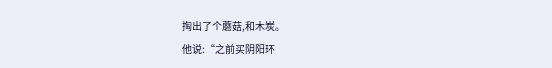掏出了个蘑菇,和木炭。
他说:“之前买阴阳环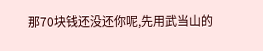那70块钱还没还你呢,先用武当山的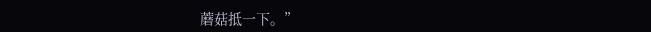蘑菇抵一下。”